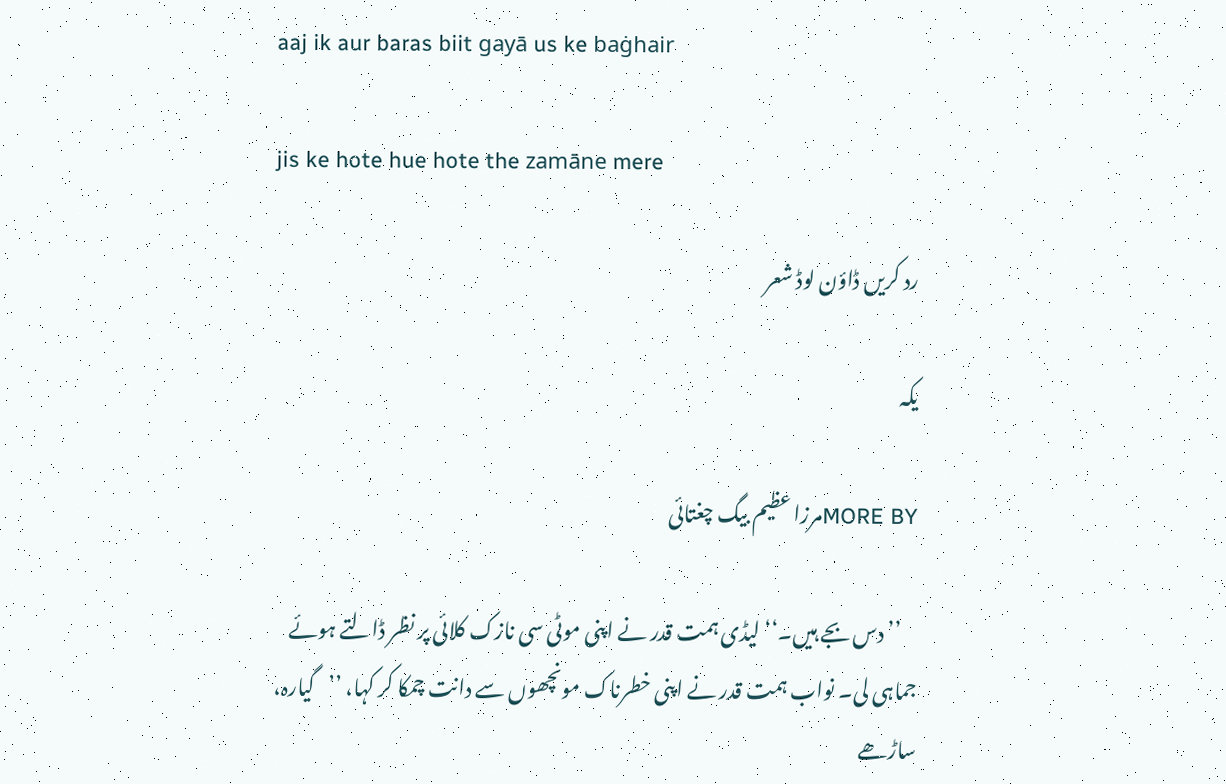aaj ik aur baras biit gayā us ke baġhair

jis ke hote hue hote the zamāne mere

رد کریں ڈاؤن لوڈ شعر

یکہ

MORE BYمرزا عظیم بیگ چغتائی

    ’’دس بجے ہیں۔‘‘ لیڈی ہمت قدر نے اپنی موٹی سی نازک کلائی پر نظر ڈالتے ہوئے جماہی لی۔ نواب ہمت قدر نے اپنی خطرناک مونچھوں سے دانت چمکا کر کہا، ’’گیارہ، ساڑھے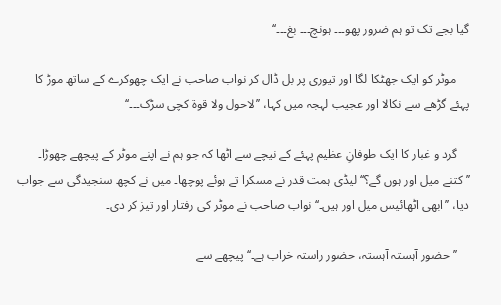گیا بجے تک تو ہم ضرور پھو۔۔۔ ہونچ۔۔۔ بغ۔۔۔‘‘

    موٹر کو ایک جھٹکا لگا اور تیوری پر بل ڈال کر نواب صاحب نے ایک چھوکرے کے ساتھ موڑ کا پہئے گڑھے سے نکالا اور عجیب لہجہ میں کہا، ’’لاحول ولا قوۃ کچی سڑک۔۔۔‘‘

    گرد و غبار کا ایک طوفانِ عظیم پہئے کے نیچے سے اٹھا کہ جو ہم نے اپنے موٹر کے پیچھے چھوڑا۔ ’’کتنے میل اور ہوں گے؟‘‘ لیڈی ہمت قدر نے مسکرا تے ہوئے پوچھا۔ میں نے کچھ سنجیدگی سے جواب دیا، ’’ابھی اٹھائیس میل اور ہیں۔‘‘ نواب صاحب نے موٹر کی رفتار اور تیز کر دی۔

    ’’حضور آہستہ آہستہ، حضور راستہ خراب ہے۔‘‘ پیچھے سے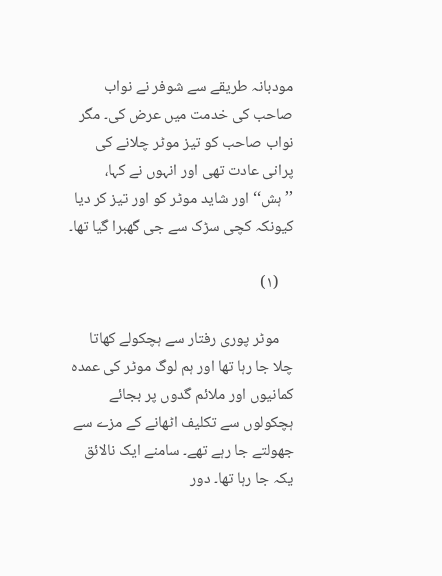مودبانہ طریقے سے شوفر نے نواب صاحب کی خدمت میں عرض کی۔ مگر نواب صاحب کو تیز موٹر چلانے کی پرانی عادت تھی اور انہوں نے کہا، ’’ہش‘‘ اور شاید موٹر کو اور تیز کر دیا کیونکہ کچی سڑک سے جی گھبرا گیا تھا۔

    (۱)

    موٹر پوری رفتار سے ہچکولے کھاتا چلا جا رہا تھا اور ہم لوگ موٹر کی عمدہ کمانیوں اور ملائم گدوں پر بجائے ہچکولوں سے تکلیف اٹھانے کے مزے سے جھولتے جا رہے تھے۔ سامنے ایک نالائق یکہ جا رہا تھا۔ دور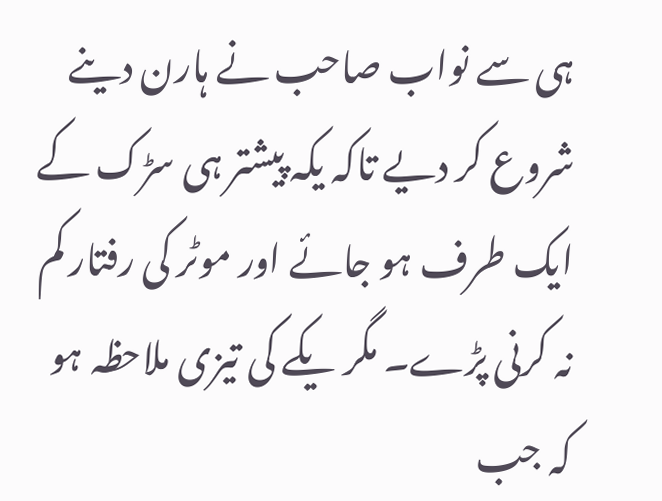ہی سے نواب صاحب نے ہارن دینے شروع کر دیے تاکہ یکہ پیشتر ہی سڑک کے ایک طرف ہو جائے اور موٹر کی رفتار کم نہ کرنی پڑے۔ مگر یکے کی تیزی ملاحظہ ہو کہ جب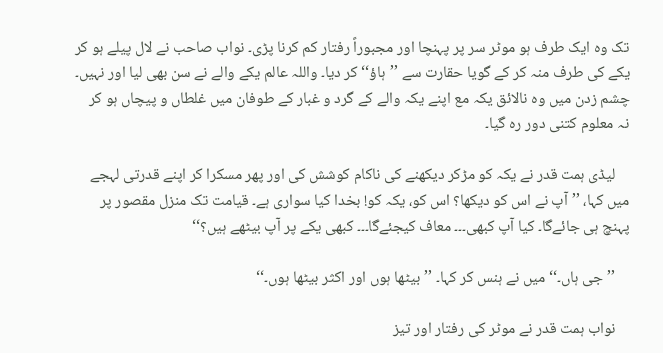تک وہ ایک طرف ہو موٹر سر پر پہنچا اور مجبوراً رفتار کم کرنا پڑی۔ نواب صاحب نے لال پیلے ہو کر یکے کی طرف منہ کر کے گویا حقارت سے ’’ہاؤ‘‘ کر دیا۔ واللہ عالم یکے والے نے سن بھی لیا اور نہیں۔ چشم زدن میں وہ نالائق یکہ مع اپنے یکہ والے کے گرد و غبار کے طوفان میں غلطاں و پیچاں ہو کر نہ معلوم کتنی دور رہ گیا۔

    لیڈی ہمت قدر نے یکہ کو مڑکر دیکھنے کی ناکام کوشش کی اور پھر مسکرا کر اپنے قدرتی لہجے میں کہا، ’’آپ نے اس کو دیکھا؟ اس کو، یکہ کو! بخدا کیا سواری ہے۔ قیامت تک منزل مقصور پر پہنچ ہی جائےگا۔ کیا آپ کبھی۔۔۔ معاف کیجئےگا۔۔۔ کبھی یکے پر آپ بیٹھے ہیں؟‘‘

    ’’جی ہاں۔‘‘ میں نے ہنس کر کہا۔ ’’بیٹھا ہوں اور اکثر بیٹھا ہوں۔‘‘

    نواب ہمت قدر نے موٹر کی رفتار اور تیز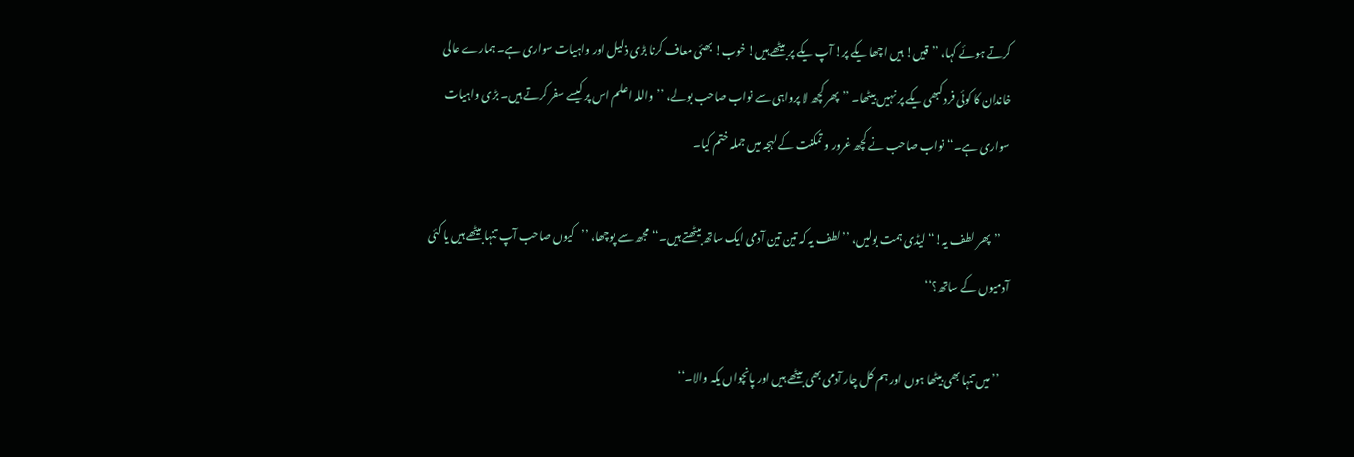کرتے ہوئے کہا، ’’قیں! ہیں اچھا یکے پر! آپ یکے پر بیٹھے ہیں! خوب! بھئی معاف کرنا بڑی ذلیل اور واہیات سواری ہے۔ ہمارے عالی خاندان کا کوئی فرد کبھی یکے پر نہیں بیٹھا۔ ’’پھر کچھ لا پرواہی سے نواب صاحب بولے، ’’واللہ اعلم اس پر کیسے سفر کرتے ہیں۔ بڑی واہیات سواری ہے۔‘‘ نواب صاحب نے کچھ غرور و تمکنت کے لہجہ میں جملہ ختم کیا۔

    ’’پھر لطف یہ!‘‘ لیڈی ہمت بولیں، ’’لطف یہ کہ تین تین آدمی ایک ساتھ بیٹھتے ہیں۔‘‘ مجھ سے پوچھا، ’’کیوں صاحب آپ تنہا بیٹھے ہیں یا کئی آدمیوں کے ساتھ؟‘‘

    ’’میں تنہا بھی بیٹھا ہوں اور ہم کل چار آدمی بھی بیٹھے ہیں اور پانچواں یکہ والا۔‘‘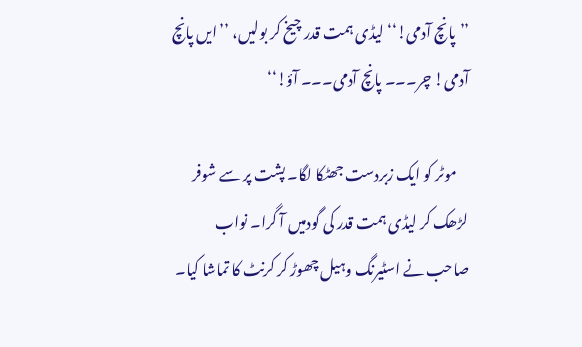’’پانچ آدمی!‘‘ لیڈی ہمت قدر چیخ کر بولیں، ’’ایں پانچ آدمی! چر۔۔۔ پانچ آدمی۔۔۔ آؤ!‘‘

    موٹر کو ایک زبردست جھٹکا لگا۔ پشت پر سے شوفر لڑھک کر لیڈی ہمت قدر کی گودمیں آ گرا۔ نواب صاحب نے اسٹیرنگ وہیل چھوڑ کر کرنٹ کا تماشا کیا۔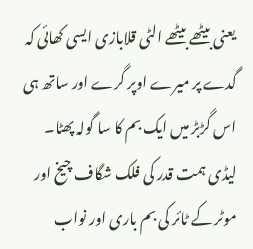یعنی بیٹھے بیٹھے الٹی قلابازی ایسی کھائی کہ گدے پر میرے اوپر گرے اور ساتھ ہی اس گڑبڑ میں ایک بم کا سا گولہ پھٹا۔ لیڈی ہمت قدر کی فلک شگاف چیخ اور موٹر کے ٹائر کی بم باری اور نواب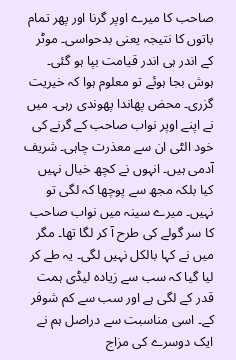صاحب کا میرے اوپر گرنا اور پھر تمام باتوں کا نتیجہ یعنی بدحواسی۔ موٹر کے اندر ہی اندر قیامت بپا ہو گئی۔ ہوش بجا ہوئے تو معلوم ہوا کہ خیریت گزری۔ محض پھاندا پھوندی رہی۔ میں نے اپنے اوپر نواب صاحب کے گرنے کی خود الٹی ان سے معذرت چاہی۔ شریف آدمی ہیں۔ انہوں نے کچھ خیال نہیں کیا بلکہ مجھ سے پوچھا کہ لگی تو نہیں۔ میرے سینہ میں نواب صاحب کا سر گولے کی طرح آ کر لگا تھا۔ مگر میں نے کہا بالکل نہیں لگی۔ یہ طے کر لیا گیا کہ سب سے زیادہ لیڈی ہمت قدر کے لگی ہے اور سب سے کم شوفر کے۔ اسی مناسبت سے دراصل ہم نے ایک دوسرے کی مزاج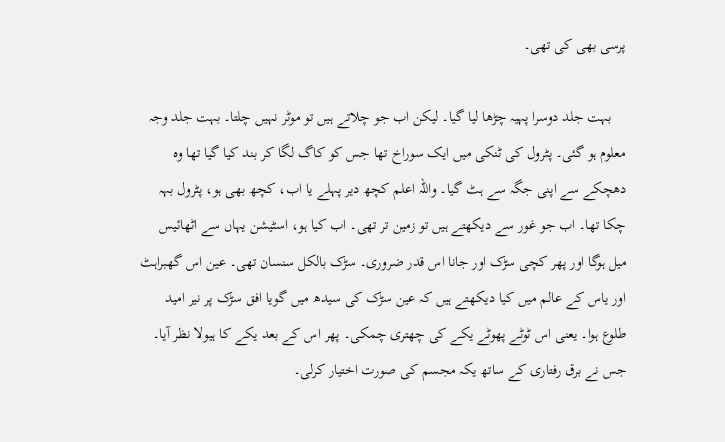پرسی بھی کی تھی۔

    بہت جلد دوسرا پہیہ چڑھا لیا گیا۔ لیکن اب جو چلاتے ہیں تو موٹر نہیں چلتا۔ بہت جلد وجہ معلوم ہو گئی۔ پٹرول کی ٹنکی میں ایک سوراخ تھا جس کو کاگ لگا کر بند کیا گیا تھا وہ دھچکے سے اپنی جگہ سے ہٹ گیا۔ واللہ اعلم کچھ دیر پہلے یا اب، کچھ بھی ہو، پٹرول بہہ چکا تھا۔ اب جو غور سے دیکھتے ہیں تو زمین تر تھی۔ اب کیا ہو، اسٹیشن یہاں سے اٹھائیس میل ہوگا اور پھر کچی سڑک اور جانا اس قدر ضروری۔ سڑک بالکل سنسان تھی۔ عین اس گھبراہٹ اور یاس کے عالم میں کیا دیکھتے ہیں کہ عین سڑک کی سیدھ میں گویا افق سڑک پر نیر امید طلوع ہوا۔ یعنی اس ٹوٹے پھوٹے یکے کی چھتری چمکی۔ پھر اس کے بعد یکے کا ہیولا نظر آیا۔ جس نے برق رفتاری کے ساتھ یکہ مجسم کی صورت اختیار کرلی۔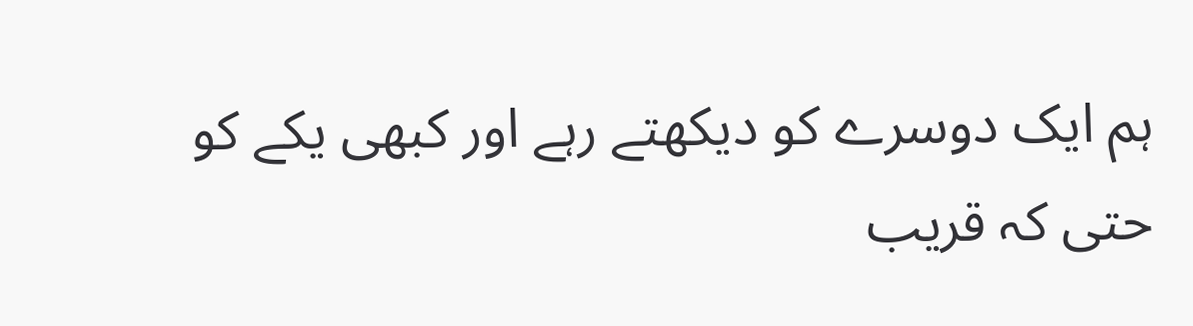ہم ایک دوسرے کو دیکھتے رہے اور کبھی یکے کو حتی کہ قریب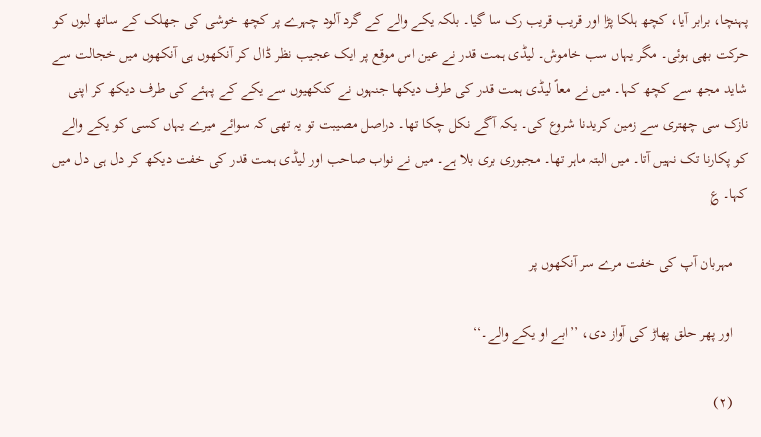پہنچا، برابر آیا، کچھ ہلکا پڑا اور قریب قریب رک سا گیا۔ بلکہ یکے والے کے گرد آلود چہرے پر کچھ خوشی کی جھلک کے ساتھ لبوں کو حرکت بھی ہوئی۔ مگر یہاں سب خاموش۔ لیڈی ہمت قدر نے عین اس موقع پر ایک عجیب نظر ڈال کر آنکھوں ہی آنکھوں میں خجالت سے شاید مجھ سے کچھ کہا۔ میں نے معاً لیڈی ہمت قدر کی طرف دیکھا جنہوں نے کنکھیوں سے یکے کے پہئے کی طرف دیکھ کر اپنی نازک سی چھتری سے زمین کریدنا شروع کی۔ یکہ آگے نکل چکا تھا۔ دراصل مصیبت تو یہ تھی کہ سوائے میرے یہاں کسی کو یکے والے کو پکارنا تک نہیں آتا۔ میں البتہ ماہر تھا۔ مجبوری بری بلا ہے۔ میں نے نواب صاحب اور لیڈی ہمت قدر کی خفت دیکھ کر دل ہی دل میں کہا۔ ؏

    مہربان آپ کی خفت مرے سر آنکھوں پر

    اور پھر حلق پھاڑ کی آواز دی، ’’ابے او یکے والے۔‘‘

    (۲)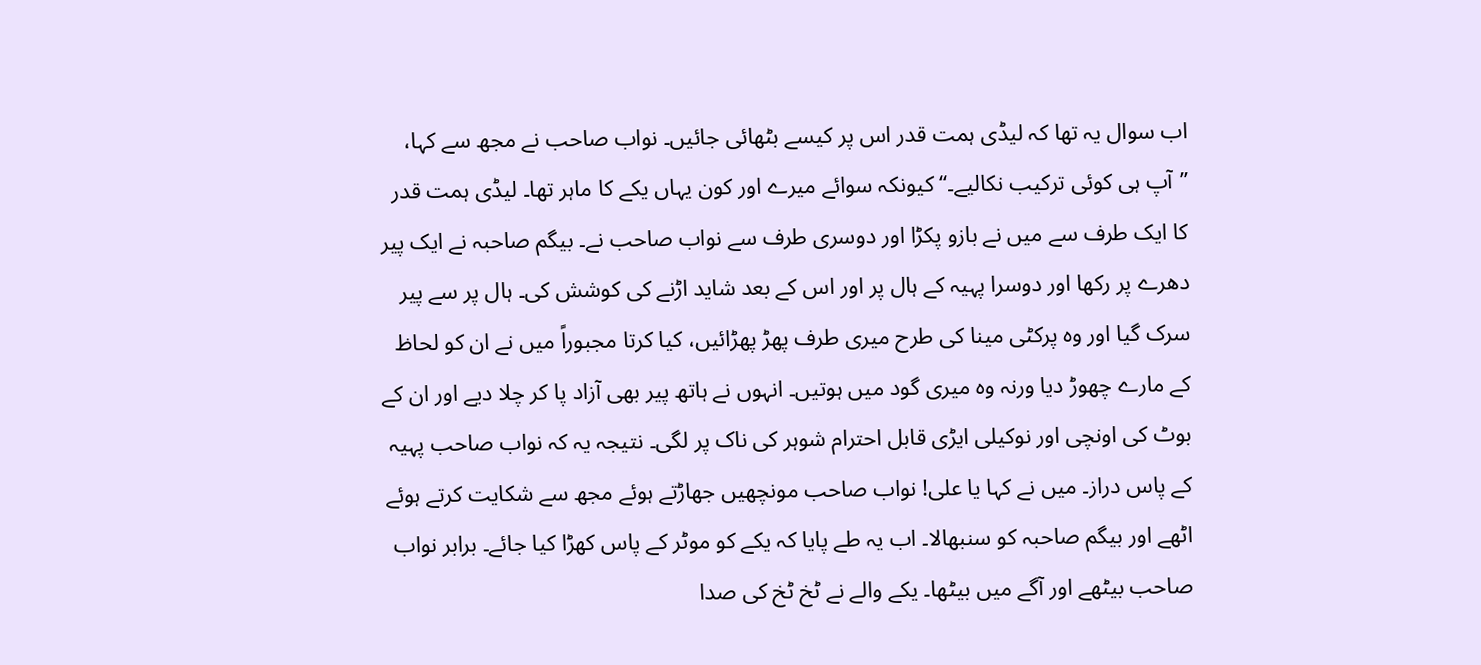اب سوال یہ تھا کہ لیڈی ہمت قدر اس پر کیسے بٹھائی جائیں۔ نواب صاحب نے مجھ سے کہا، ’’آپ ہی کوئی ترکیب نکالیے۔‘‘ کیونکہ سوائے میرے اور کون یہاں یکے کا ماہر تھا۔ لیڈی ہمت قدر کا ایک طرف سے میں نے بازو پکڑا اور دوسری طرف سے نواب صاحب نے۔ بیگم صاحبہ نے ایک پیر دھرے پر رکھا اور دوسرا پہیہ کے ہال پر اور اس کے بعد شاید اڑنے کی کوشش کی۔ ہال پر سے پیر سرک گیا اور وہ پرکٹی مینا کی طرح میری طرف پھڑ پھڑائیں، کیا کرتا مجبوراً میں نے ان کو لحاظ کے مارے چھوڑ دیا ورنہ وہ میری گود میں ہوتیں۔ انہوں نے ہاتھ پیر بھی آزاد پا کر چلا دیے اور ان کے بوٹ کی اونچی اور نوکیلی ایڑی قابل احترام شوہر کی ناک پر لگی۔ نتیجہ یہ کہ نواب صاحب پہیہ کے پاس دراز۔ میں نے کہا یا علی! نواب صاحب مونچھیں جھاڑتے ہوئے مجھ سے شکایت کرتے ہوئے اٹھے اور بیگم صاحبہ کو سنبھالا۔ اب یہ طے پایا کہ یکے کو موٹر کے پاس کھڑا کیا جائے۔ برابر نواب صاحب بیٹھے اور آگے میں بیٹھا۔ یکے والے نے ٹخ ٹخ کی صدا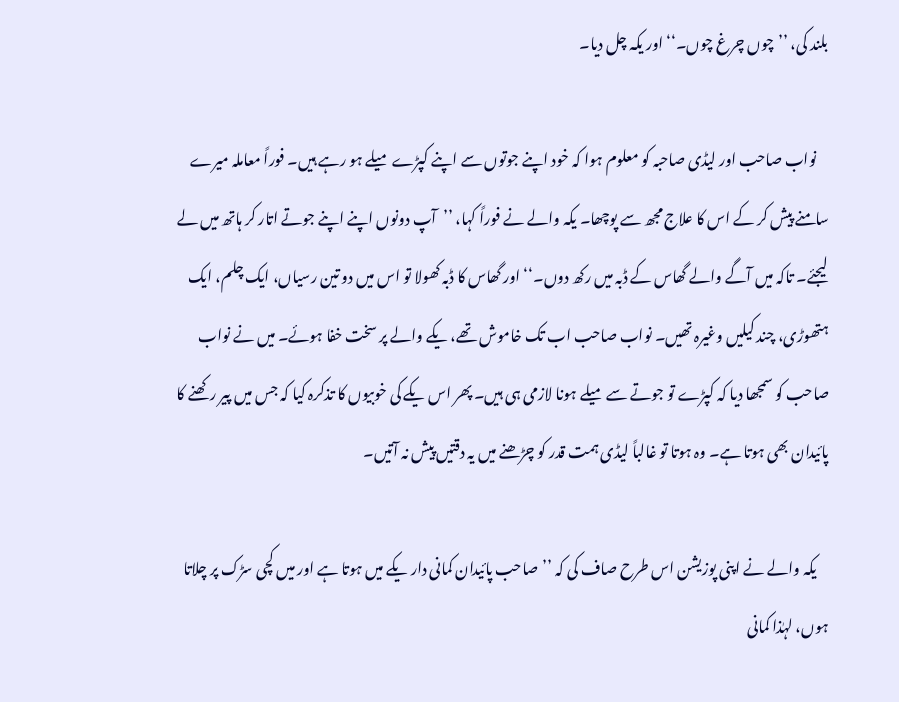بلند کی، ’’چوں چرغ چوں۔‘‘ اور یکہ چل دیا۔

    نواب صاحب اور لیڈی صاحبہ کو معلوم ہوا کہ خود اپنے جوتوں سے اپنے کپڑے میلے ہو رہے ہیں۔ فوراً معاملہ میرے سامنے پیش کر کے اس کا علاج مجھ سے پوچھا۔ یکہ والے نے فوراً کہا، ’’آپ دونوں اپنے اپنے جوتے اتار کر ہاتھ میں لے لیجئے۔ تاکہ میں آگے والے گھاس کے ڈبہ میں رکھ دوں۔‘‘ اور گھاس کا ڈبہ کھولا تو اس میں دو تین رسیاں، ایک چلم، ایک ہتھوڑی، چند کیلیں وغیرہ تھیں۔ نواب صاحب اب تک خاموش تھے، یکے والے پر سخت خفا ہوئے۔ میں نے نواب صاحب کو سمجھا دیا کہ کپڑے تو جوتے سے میلے ہونا لازمی ہی ہیں۔ پھر اس یکے کی خوبیوں کا تذکرہ کیا کہ جس میں پیر رکھنے کا پائیدان بھی ہوتا ہے۔ وہ ہوتا تو غالباً لیڈی ہمت قدر کو چڑھنے میں یہ دقتیں پیش نہ آتیں۔

    یکہ والے نے اپنی پوزیشن اس طرح صاف کی کہ ’’صاحب پائیدان کمانی دار یکے میں ہوتا ہے اور میں کچی سڑک پر چلاتا ہوں، لہٰذا کمانی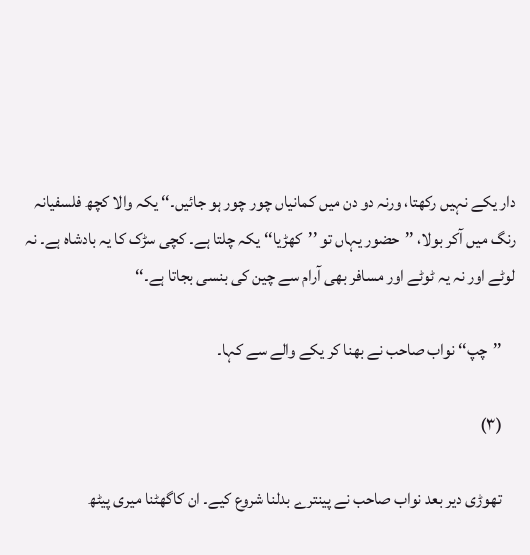دار یکے نہیں رکھتا، ورنہ دو دن میں کمانیاں چور چور ہو جائیں۔‘‘ یکہ والا کچھ فلسفیانہ رنگ میں آکر بولا، ’’حضور یہاں تو ’’کھڑیا‘‘ یکہ چلتا ہے۔ کچی سڑک کا یہ بادشاہ ہے۔ نہ لوٹے اور نہ یہ ٹوٹے اور مسافر بھی آرام سے چین کی بنسی بجاتا ہے۔‘‘

    ’’چپ‘‘ نواب صاحب نے بھنا کر یکے والے سے کہا۔

    (۳)

    تھوڑی دیر بعد نواب صاحب نے پینترے بدلنا شروع کیے۔ ان کاگھٹنا میری پیٹھ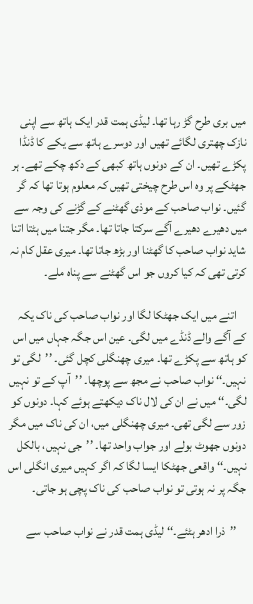میں بری طرح گڑ رہا تھا۔ لیڈی ہمت قدر ایک ہاتھ سے اپنی نازک چھتری لگائے تھیں اور دوسرے ہاتھ سے یکے کا ڈنڈا پکڑے تھیں۔ ان کے دونوں ہاتھ کبھی کے دکھ چکے تھے۔ ہر جھٹکے پر وہ اس طرح چیختی تھیں کہ معلوم ہوتا تھا کہ گر گئیں۔ نواب صاحب کے موذی گھٹنے کے گڑنے کی وجہ سے میں دھیرے دھیرے آگے سرکتا جاتا تھا۔ مگر جتنا میں ہٹتا اتنا شاید نواب صاحب کا گھٹنا اور بڑھ جاتا تھا۔ میری عقل کام نہ کرتی تھی کہ کیا کروں جو اس گھٹنے سے پناہ ملے۔

    اتنے میں ایک جھٹکا لگا اور نواب صاحب کی ناک یکہ کے آگے والے ڈنڈے میں لگی۔ عین اس جگہ جہاں میں اس کو ہاتھ سے پکڑے تھا۔ میری چھنگلی کچل گئی۔ ’’لگی تو نہیں۔‘‘ نواب صاحب نے مجھ سے پوچھا۔ ’’آپ کے تو نہیں لگی۔‘‘ میں نے ان کی لال ناک دیکھتے ہوئے کہا۔ دونوں کو زور سے لگی تھی۔ میری چھنگلی میں، ان کی ناک میں مگر دونوں جھوٹ بولے اور جواب واحد تھا۔ ’’جی نہیں، بالکل نہیں۔‘‘ واقعی جھٹکا ایسا لگا کہ اگر کہیں میری انگلی اس جگہ پر نہ ہوتی تو نواب صاحب کی ناک پچی ہو جاتی۔

    ’’ذرا ادھر ہٹئے۔‘‘ لیڈی ہمت قدر نے نواب صاحب سے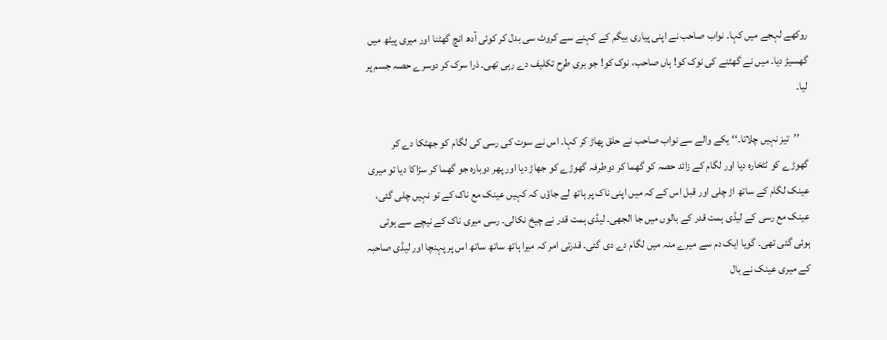روکھے لہجے میں کہا۔ نواب صاحب نے اپنی پیاری بیگم کے کہنے سے کروٹ سی بدل کر کوئی آدھ انچ گھٹنا اور میری پیٹھ میں گھسیڑ دیا۔ میں نے گھٹنے کی نوک کو! ہاں صاحب، نوک کو! جو بری طرح تکلیف دے رہی تھی۔ ذرا سرک کر دوسرے حصہ جسم پر لیا۔

    ’’تیز نہیں چلاتا۔‘‘ یکے والے سے نواب صاحب نے حلق پھاڑ کر کہا۔ اس نے سوت کی رسی کی لگام کو جھٹکا دے کر گھوڑے کو ٹٹخارہ دیا اور لگام کے زائد حصہ کو گھما کر دوطرفہ گھوڑے کو جھاڑ دیا اور پھر دوبارہ جو گھما کر سڑاکا دیا تو میری عینک لگام کے ساتھ اڑ چلی اور قبل اس کے کہ میں اپنی ناک پر ہاتھ لے جاؤں کہ کہیں عینک مع ناک کے تو نہیں چلی گئی، عینک مع رسی کے لیڈی ہمت قدر کے بالوں میں جا الجھی۔ لیڈی ہمت قدر نے چیخ نکالی۔ رسی میری ناک کے نیچے سے ہوتی ہوئی گئی تھی۔ گویا ایک دم سے میرے منہ میں لگام دے دی گئی۔ قدرتی امر کہ میرا ہاتھ ساتھ ساتھ اس پر پہنچا اور لیڈی صاحبہ کے میری عینک نے بال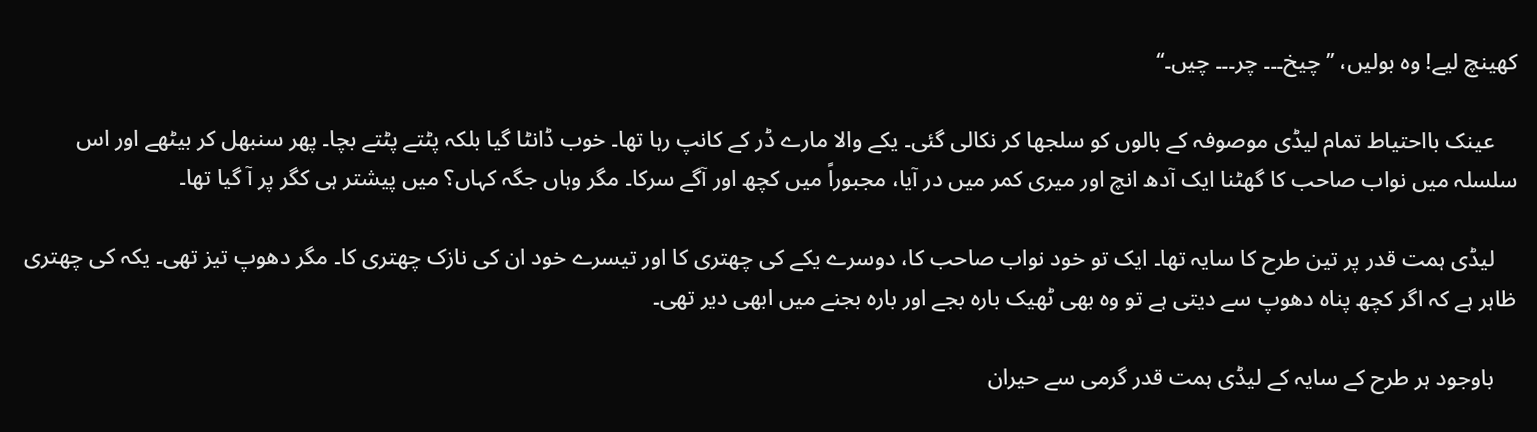کھینچ لیے! وہ بولیں، ’’چیخ۔۔۔ چر۔۔۔ چیں۔‘‘

    عینک بااحتیاط تمام لیڈی موصوفہ کے بالوں کو سلجھا کر نکالی گئی۔ یکے والا مارے ڈر کے کانپ رہا تھا۔ خوب ڈانٹا گیا بلکہ پٹتے پٹتے بچا۔ پھر سنبھل کر بیٹھے اور اس سلسلہ میں نواب صاحب کا گھٹنا ایک آدھ انچ اور میری کمر میں در آیا، مجبوراً میں کچھ اور آگے سرکا۔ مگر وہاں جگہ کہاں؟ میں پیشتر ہی کگر پر آ گیا تھا۔

    لیڈی ہمت قدر پر تین طرح کا سایہ تھا۔ ایک تو خود نواب صاحب کا، دوسرے یکے کی چھتری کا اور تیسرے خود ان کی نازک چھتری کا۔ مگر دھوپ تیز تھی۔ یکہ کی چھتری ظاہر ہے کہ اگر کچھ پناہ دھوپ سے دیتی ہے تو وہ بھی ٹھیک بارہ بجے اور بارہ بجنے میں ابھی دیر تھی۔

    باوجود ہر طرح کے سایہ کے لیڈی ہمت قدر گرمی سے حیران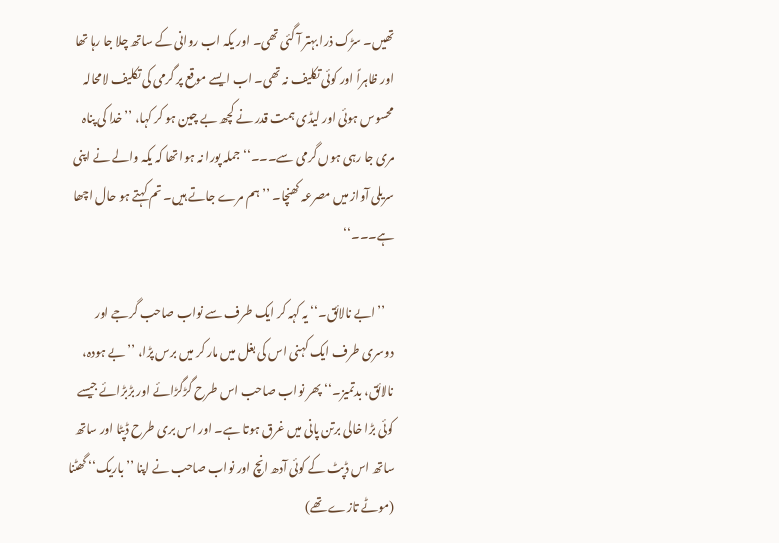تھیں۔ سڑک ذرا بہتر آ گئی تھی۔ اور یکہ اب روانی کے ساتھ چلا جا رہا تھا اور ظاہراً اور کوئی تکلیف نہ تھی۔ اب ایسے موقع پر گرمی کی تکلیف لامحالہ محسوس ہوئی اور لیڈی ہمت قدر نے کچھ بے چین ہو کر کہا، ’’خدا کی پناہ مری جا رہی ہوں گرمی سے۔۔۔‘‘ جملہ پورا نہ ہوا تھا کہ یکہ والے نے اپنی سریلی آواز میں مصرعہ کھنچا۔ ’’ہم مرے جاتے ہیں۔ تم کہتے ہو حال اچھا ہے۔۔۔‘‘

    ’’ابے نالائق۔‘‘ یہ کہہ کر ایک طرف سے نواب صاحب گرجے اور دوسری طرف ایک کہنی اس کی بغل میں مار کر میں برس پڑا، ’’بے ہودہ، نالائق، بدتمیز۔‘‘ پھر نواب صاحب اس طرح گڑگڑائے اور بڑبڑائے جیسے کوئی بڑا خالی برتن پانی میں غرق ہوتا ہے۔ اور اس بری طرح ڈپٹا اور ساتھ ساتھ اس ڈپٹ کے کوئی آدھ انچ اور نواب صاحب نے اپنا ’’باریک‘‘ گھٹنا (موٹے تازے تھے)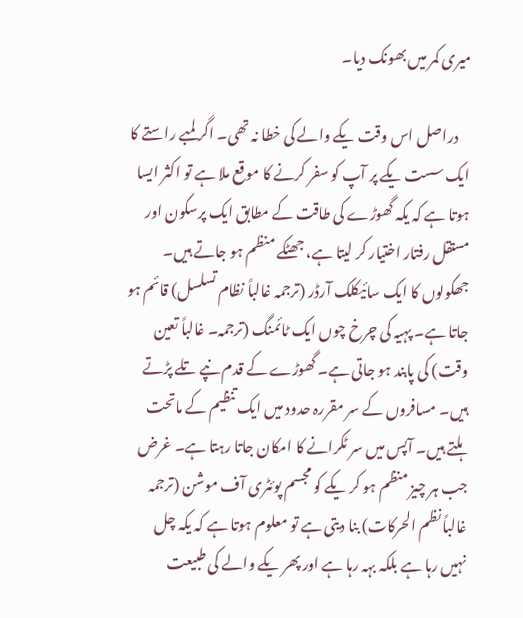میری کمر میں بھونک دیا۔

    دراصل اس وقت یکے والے کی خطا نہ تھی۔ اگر لمبے راستے کا ایک سست یکے پر آپ کو سفر کرنے کا موقع ملا ہے تو اکثر ایسا ہوتا ہے کہ یکہ گھوڑے کی طاقت کے مطابق ایک پرسکون اور مستقل رفتار اختیار کر لیتا ہے، جھٹکے منظم ہو جاتے ہیں۔ جھکولوں کا ایک سائیکلک آرڈر (ترجمہ غالباً نظام تسلسل) قائم ہو جاتا ہے۔ پہیہ کی چرخ چوں ایک ٹائمنگ (ترجمہ۔ غالباً تعین وقت) کی پابند ہو جاتی ہے۔ گھوڑے کے قدم نپے تلے پڑتے ہیں۔ مسافروں کے سر مقررہ حدود میں ایک تنظیم کے ماتحت ہلتے ہیں۔ آپس میں سر ٹکرانے کا امکان جاتا رہتا ہے۔ غرض جب ہر چیز منظم ہو کر یکے کو مجسم پوئٹری آف موشن (ترجمہ غالباً نظم الحرکات) بنا دیتی ہے تو معلوم ہوتا ہے کہ یکہ چل نہیں رہا ہے بلکہ بہہ رہا ہے اور پھر یکے والے کی طبیعت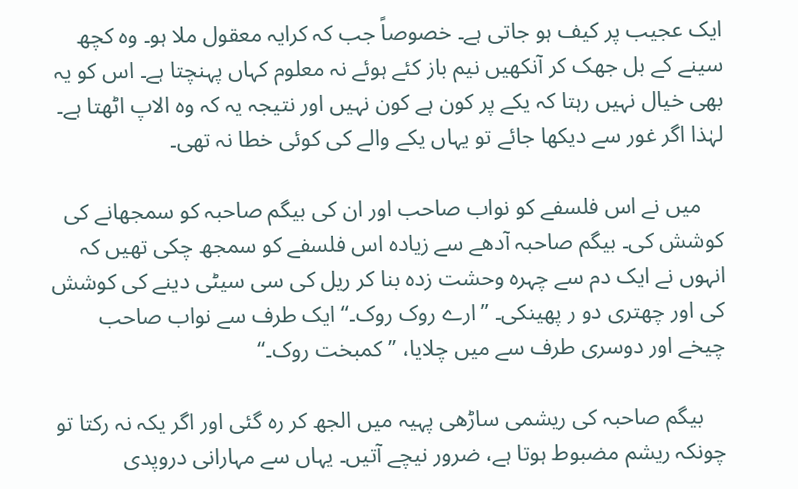ایک عجیب پر کیف ہو جاتی ہے۔ خصوصاً جب کہ کرایہ معقول ملا ہو۔ وہ کچھ سینے کے بل جھک کر آنکھیں نیم باز کئے ہوئے نہ معلوم کہاں پہنچتا ہے۔ اس کو یہ بھی خیال نہیں رہتا کہ یکے پر کون ہے کون نہیں اور نتیجہ یہ کہ وہ الاپ اٹھتا ہے۔ لہٰذا اگر غور سے دیکھا جائے تو یہاں یکے والے کی کوئی خطا نہ تھی۔

    میں نے اس فلسفے کو نواب صاحب اور ان کی بیگم صاحبہ کو سمجھانے کی کوشش کی۔ بیگم صاحبہ آدھے سے زیادہ اس فلسفے کو سمجھ چکی تھیں کہ انہوں نے ایک دم سے چہرہ وحشت زدہ بنا کر ریل کی سی سیٹی دینے کی کوشش کی اور چھتری دو ر پھینکی۔ ’’ارے روک روک۔‘‘ ایک طرف سے نواب صاحب چیخے اور دوسری طرف سے میں چلایا، ’’کمبخت روک۔‘‘

    بیگم صاحبہ کی ریشمی ساڑھی پہیہ میں الجھ کر رہ گئی اور اگر یکہ نہ رکتا تو چونکہ ریشم مضبوط ہوتا ہے، ضرور نیچے آتیں۔ یہاں سے مہارانی دروپدی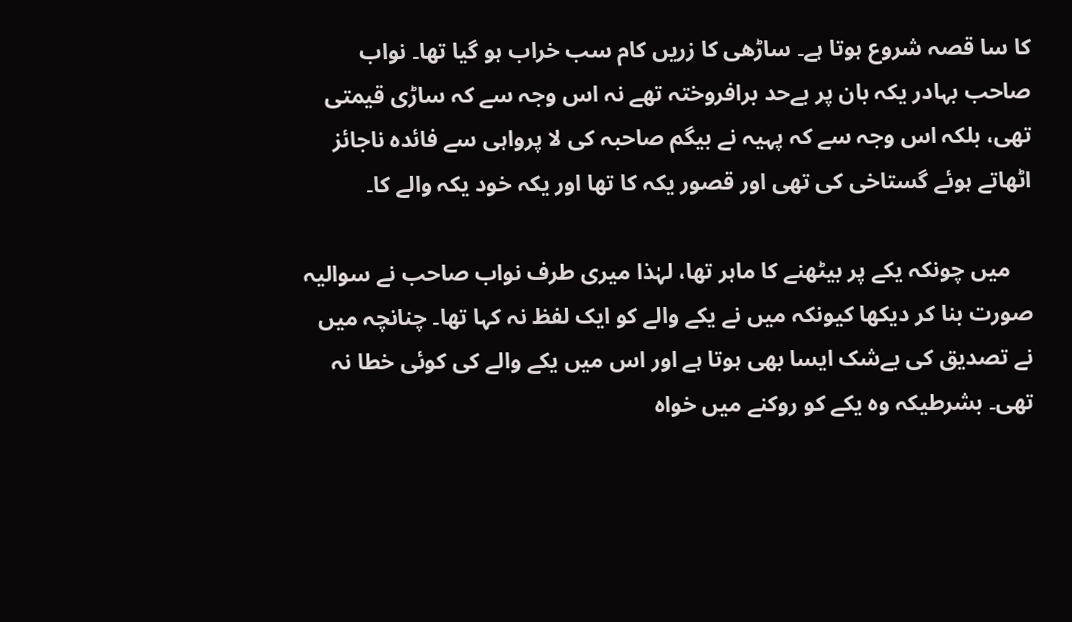کا سا قصہ شروع ہوتا ہے۔ ساڑھی کا زریں کام سب خراب ہو گیا تھا۔ نواب صاحب بہادر یکہ بان پر بےحد برافروختہ تھے نہ اس وجہ سے کہ ساڑی قیمتی تھی، بلکہ اس وجہ سے کہ پہیہ نے بیگم صاحبہ کی لا پرواہی سے فائدہ ناجائز اٹھاتے ہوئے گستاخی کی تھی اور قصور یکہ کا تھا اور یکہ خود یکہ والے کا۔

    میں چونکہ یکے پر بیٹھنے کا ماہر تھا، لہٰذا میری طرف نواب صاحب نے سوالیہ صورت بنا کر دیکھا کیونکہ میں نے یکے والے کو ایک لفظ نہ کہا تھا۔ چنانچہ میں نے تصدیق کی بےشک ایسا بھی ہوتا ہے اور اس میں یکے والے کی کوئی خطا نہ تھی۔ بشرطیکہ وہ یکے کو روکنے میں خواہ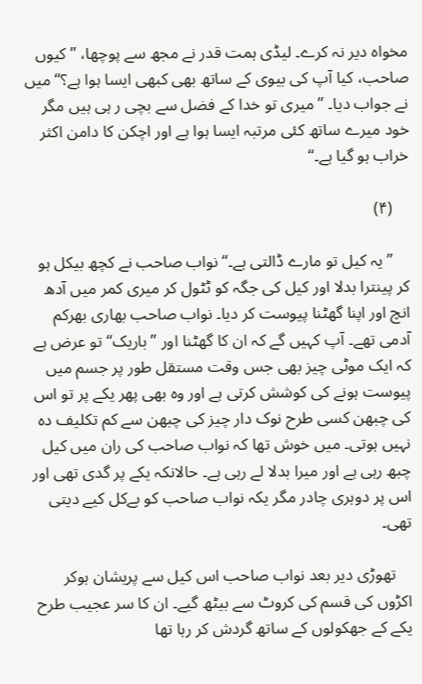مخواہ دیر نہ کرے۔ لیڈی ہمت قدر نے مجھ سے پوچھا، ’’کیوں صاحب، کیا آپ کی بیوی کے ساتھ بھی کبھی ایسا ہوا ہے؟‘‘ میں نے جواب دیا۔ ’’میری تو خدا کے فضل سے بچی ر ہی ہیں مگر خود میرے ساتھ کئی مرتبہ ایسا ہوا ہے اور اچکن کا دامن اکثر خراب ہو گیا ہے۔‘‘

    (۴)

    ’’یہ کیل تو مارے ڈالتی ہے۔‘‘ نواب صاحب نے کچھ بیکل ہو کر پینترا بدلا اور کیل کی جگہ کو ٹٹول کر میری کمر میں آدھ انچ اور اپنا گھٹنا پیوست کر دیا۔ نواب صاحب بھاری بھرکم آدمی تھے۔ آپ کہیں گے کہ ان کا گھٹنا اور ’’باریک‘‘ تو عرض ہے کہ ایک موٹی چیز بھی جس وقت مستقل طور پر جسم میں پیوست ہونے کی کوشش کرتی ہے اور وہ بھی پھر یکے پر تو اس کی چبھن کسی طرح نوک دار چیز کی چبھن سے کم تکلیف دہ نہیں ہوتی۔ میں خوش تھا کہ نواب صاحب کی ران میں کیل چبھ رہی ہے اور میرا بدلا لے رہی ہے۔ حالانکہ یکے پر گدی تھی اور اس پر دوہری چادر مگر یکہ نواب صاحب کو بےکل کیے دیتی تھی۔

    تھوڑی دیر بعد نواب صاحب اس کیل سے پریشان ہوکر اکڑوں کی قسم کی کروٹ سے بیٹھ گیے۔ ان کا سر عجیب طرح یکے کے جھکولوں کے ساتھ گردش کر رہا تھا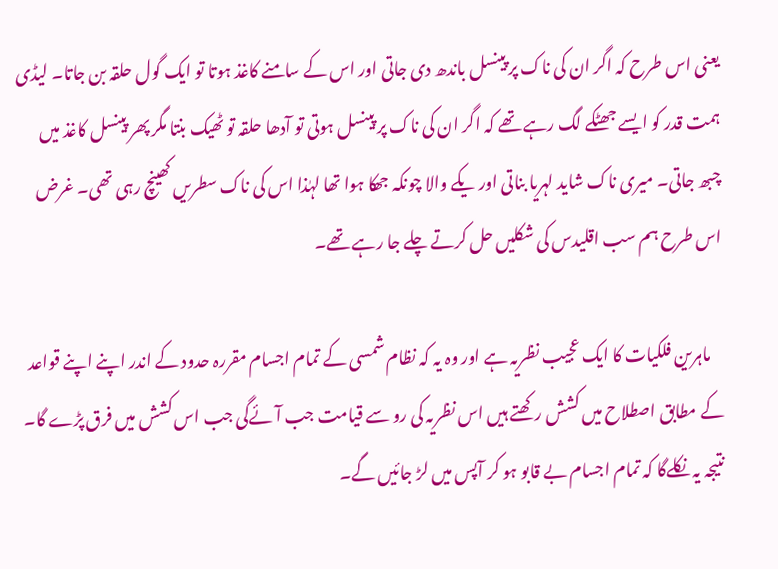یعنی اس طرح کہ اگر ان کی ناک پر پینسل باندھ دی جاتی اور اس کے سامنے کاغذ ہوتا تو ایک گول حلقہ بن جاتا۔ لیڈی ہمت قدر کو ایسے جھٹکے لگ رہے تھے کہ اگر ان کی ناک پر پینسل ہوتی تو آدھا حلقہ تو ٹھیک بنتا مگر پھر پینسل کاغذ میں چبھ جاتی۔ میری ناک شاید لہریا بناتی اور یکے والا چونکہ جھکا ہوا تھا لہٰذا اس کی ناک سطریں کھینچ رہی تھی۔ غرض اس طرح ہم سب اقلیدس کی شکلیں حل کرتے چلے جا رہے تھے۔

    ماہرین فلکیات کا ایک عجیب نظریہ ہے اور وہ یہ کہ نظام شمسی کے تمام اجسام مقررہ حدود کے اندر اپنے اپنے قواعد کے مطابق اصطلاح میں کشش رکھتے ہیں اس نظریہ کی رو سے قیامت جب آئےگی جب اس کشش میں فرق پڑے گا۔ نتیجہ یہ نکلےگا کہ تمام اجسام بے قابو ہو کر آپس میں لڑ جائیں گے۔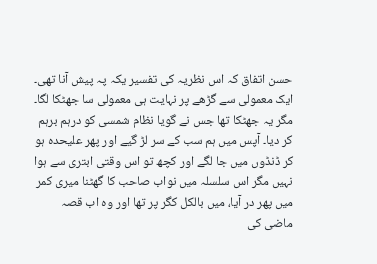حسن اتفاق کہ اس نظریہ کی تفسیر یکہ پہ پیش آنا تھی۔ ایک معمولی سے گڑھے پر نہایت ہی معمولی سا جھٹکا لگا۔ مگر یہ جھٹکا تھا جس نے گویا نظام شمسی کو درہم برہم کر دیا۔ آپس میں ہم سب کے سر لڑ گیے اور پھر علیحدہ ہو کر ڈنڈوں میں جا لگے اور کچھ تو اس وقتی ابتری سے ہوا نہیں مگر اس سلسلہ میں نواب صاحب کا گھٹنا میری کمر میں پھر در آیا، میں بالکل کگر پر تھا اور وہ اب قصہ ماضی کی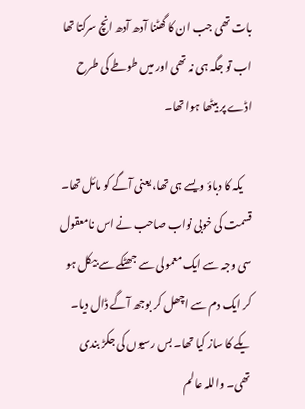بات تھی جب ان کا گھٹنا آدھ آدھ انچ سرکتا تھا اب تو جگہ ہی نہ تھی اور میں طوطے کی طرح اڈے پر بیٹھا ہوا تھا۔

    یکہ کا دباؤ ویسے ہی تھا، یعنی آگے کو مائل تھا۔ قسمت کی خوبی نواب صاحب نے اس نامعقول سی وجہ سے ایک معمولی سے جھٹکے سے بیکل ہو کر ایک دم سے اچھل کر بوجھ آگے ڈال دیا۔ یکے کا ساز کیا تھا۔ بس رسیوں کی جکڑ بندی تھی۔ واللہ عالم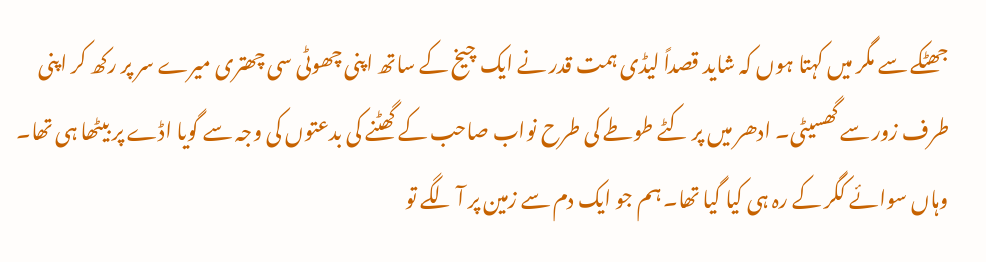جھٹکے سے مگر میں کہتا ہوں کہ شاید قصداً لیڈی ہمت قدر نے ایک چیخ کے ساتھ اپنی چھوٹی سی چھتری میرے سر پر رکھ کر اپنی طرف زور سے گھسیٹی۔ ادھر میں پر کٹے طوطے کی طرح نواب صاحب کے گھٹنے کی بدعتوں کی وجہ سے گویا اڈے پر بیٹھا ہی تھا۔ وہاں سوائے کگر کے رہ ہی کیا گیا تھا۔ ہم جو ایک دم سے زمین پر آ لگے تو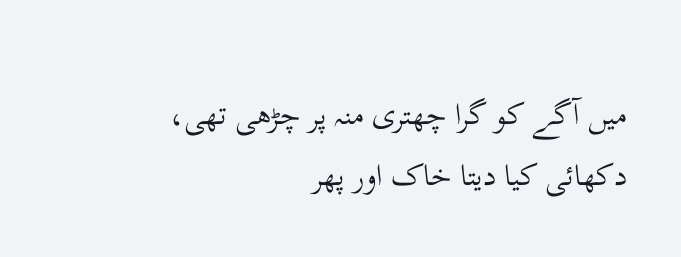میں آگے کو گرا چھتری منہ پر چڑھی تھی، دکھائی کیا دیتا خاک اور پھر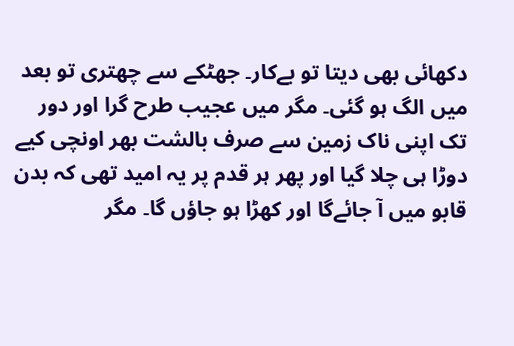دکھائی بھی دیتا تو بےکار۔ جھٹکے سے چھتری تو بعد میں الگ ہو گئی۔ مگر میں عجیب طرح گرا اور دور تک اپنی ناک زمین سے صرف بالشت بھر اونچی کیے دوڑا ہی چلا گیا اور پھر ہر قدم پر یہ امید تھی کہ بدن قابو میں آ جائےگا اور کھڑا ہو جاؤں گا۔ مگر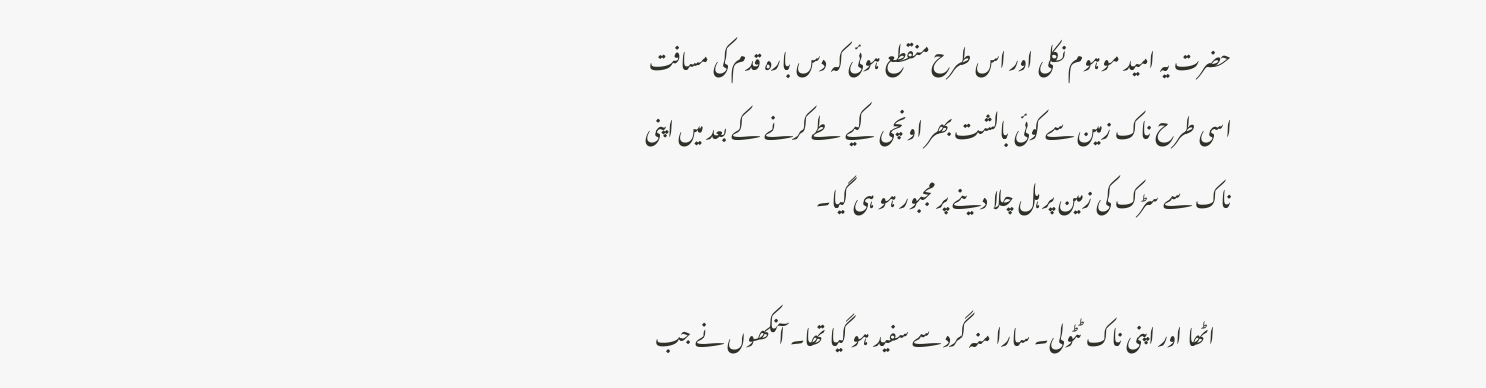حضرت یہ امید موہوم نکلی اور اس طرح منقطع ہوئی کہ دس بارہ قدم کی مسافت اسی طرح ناک زمین سے کوئی بالشت بھر اونچی کیے طے کرنے کے بعد میں اپنی ناک سے سڑک کی زمین پر ہل چلا دینے پر مجبور ہو ہی گیا۔

    اٹھا اور اپنی ناک ٹٹولی۔ سارا منہ گرد سے سفید ہو گیا تھا۔ آنکھوں نے جب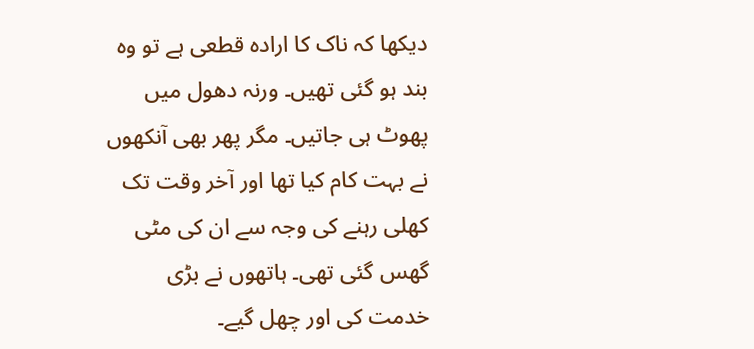دیکھا کہ ناک کا ارادہ قطعی ہے تو وہ بند ہو گئی تھیں۔ ورنہ دھول میں پھوٹ ہی جاتیں۔ مگر پھر بھی آنکھوں نے بہت کام کیا تھا اور آخر وقت تک کھلی رہنے کی وجہ سے ان کی مٹی گھس گئی تھی۔ ہاتھوں نے بڑی خدمت کی اور چھل گیے۔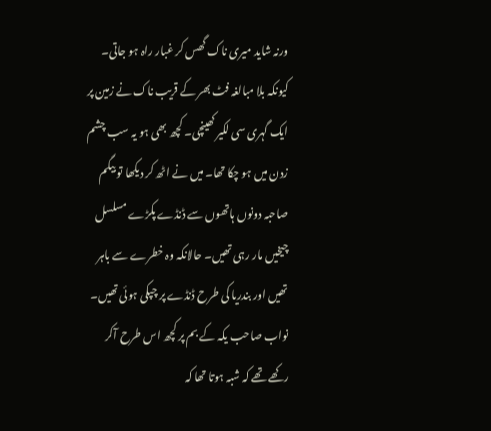ورنہ شاید میری ناک گھس کر غبار راہ ہو جاتی۔ کیونکہ بلا مبالغہ فٹ بھر کے قریب ناک نے زمین پر ایک گہری سی لکیر کھینچی۔ کچھ بھی ہو یہ سب چشم زدن میں ہو چکا تھا۔ میں نے اٹھ کر دیکھا تو بیگم صاحبہ دونوں ہاتھوں سے ڈنڈے پکڑے مسلسل چیخیں مار رہی تھیں۔ حالانکہ وہ خطرے سے باہر تھیں اور بندریا کی طرح ڈنڈے پر چپکی ہوئی تھیں۔ نواب صاحب یکہ کے بم پر کچھ اس طرح آکر رکھے تھے کہ شبہ ہوتا تھا کہ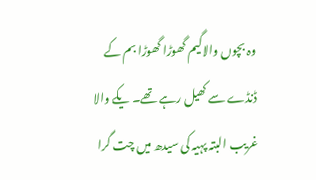وہ بچوں والاگیم گھوڑا گھوڑا بم کے ڈنڈے سے کھیل رہے تھے۔ یکے والا غریب البتہ پہیہ کی سیدھ میں چت گرا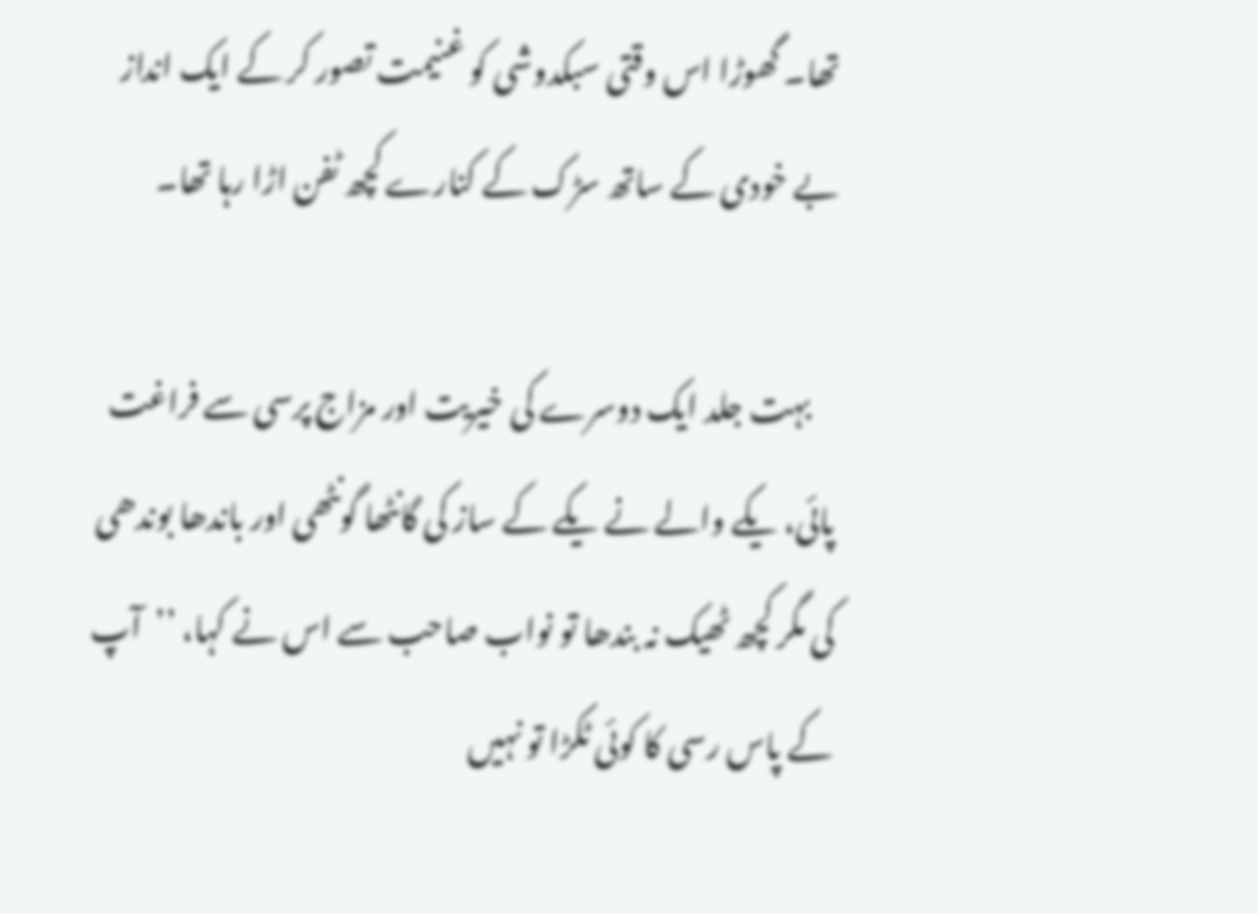تھا۔ گھوڑا اس وقتی سبکدوشی کو غنیمت تصور کر کے ایک انداز بے خودی کے ساتھ سڑک کے کنارے کچھ ٹفن اڑا رہا تھا۔

    بہت جلد ایک دوسرے کی خیریت اور مزاج پرسی سے فراغت پائی، یکے والے نے یکے کے ساز کی گانٹھا گونٹھی اور باندھا بوندھی کی مگر کچھ ٹھیک نہ بندھا تو نواب صاحب سے اس نے کہا، ’’آپ کے پاس رسی کا کوئی ٹکڑا تو نہیں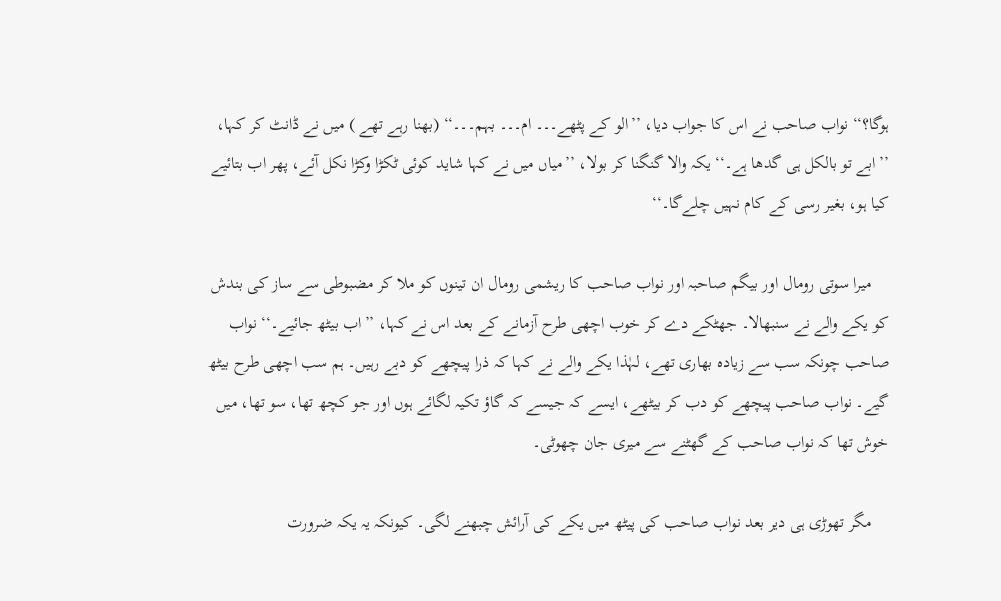ہوگا؟‘‘ نواب صاحب نے اس کا جواب دیا، ’’الو کے پٹھے۔۔۔ ام۔۔۔ بہم۔۔۔‘‘ (بھنا رہے تھے ) میں نے ڈانٹ کر کہا، ’’ابے تو بالکل ہی گدھا ہے۔‘‘ یکہ والا گنگنا کر بولا، ’’میاں میں نے کہا شاید کوئی ٹکڑا وکڑا نکل آئے، پھر اب بتائیے کیا ہو، بغیر رسی کے کام نہیں چلےگا۔‘‘

    میرا سوتی رومال اور بیگم صاحبہ اور نواب صاحب کا ریشمی رومال ان تینوں کو ملا کر مضبوطی سے ساز کی بندش کو یکے والے نے سنبھالا۔ جھٹکے دے کر خوب اچھی طرح آزمانے کے بعد اس نے کہا، ’’اب بیٹھ جائیے۔‘‘ نواب صاحب چونکہ سب سے زیادہ بھاری تھے، لہٰذا یکے والے نے کہا کہ ذرا پیچھے کو دبے رہیں۔ ہم سب اچھی طرح بیٹھ گیے۔ نواب صاحب پیچھے کو دب کر بیٹھے، ایسے کہ جیسے کہ گاؤ تکیہ لگائے ہوں اور جو کچھ تھا، سو تھا، میں خوش تھا کہ نواب صاحب کے گھٹنے سے میری جان چھوٹی۔

    مگر تھوڑی ہی دیر بعد نواب صاحب کی پیٹھ میں یکے کی آرائش چبھنے لگی۔ کیونکہ یہ یکہ ضرورت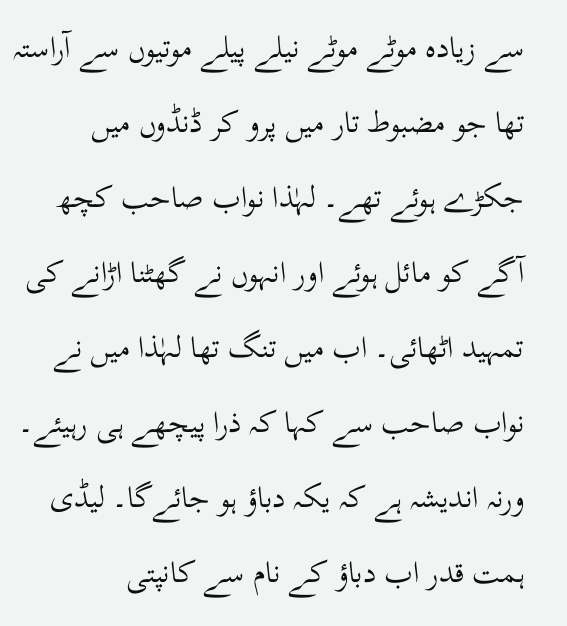سے زیادہ موٹے موٹے نیلے پیلے موتیوں سے آراستہ تھا جو مضبوط تار میں پرو کر ڈنڈوں میں جکڑے ہوئے تھے۔ لہٰذا نواب صاحب کچھ آگے کو مائل ہوئے اور انہوں نے گھٹنا اڑانے کی تمہید اٹھائی۔ اب میں تنگ تھا لہٰذا میں نے نواب صاحب سے کہا کہ ذرا پیچھے ہی رہیئے۔ ورنہ اندیشہ ہے کہ یکہ دباؤ ہو جائےگا۔ لیڈی ہمت قدر اب دباؤ کے نام سے کانپتی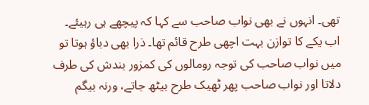تھی۔ انہوں نے بھی نواب صاحب سے کہا کہ پیچھے ہی رہیئے۔ اب یکے کا توازن بہت اچھی طرح قائم تھا۔ ذرا بھی دباؤ ہوتا تو میں نواب صاحب کی توجہ رومالوں کی کمزور بندش کی طرف دلاتا اور نواب صاحب پھر ٹھیک طرح بیٹھ جاتے، ورنہ بیگم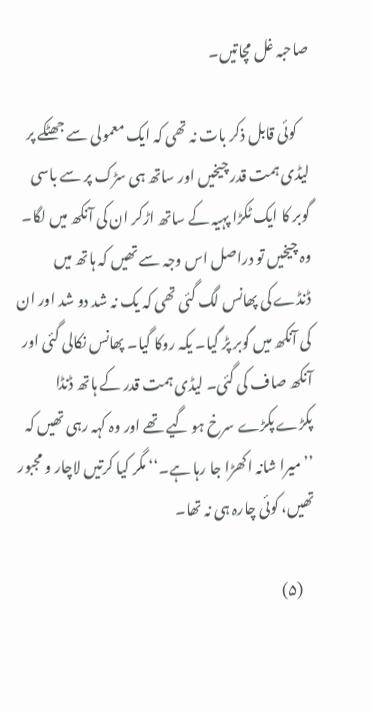صاحبہ غل مچاتیں۔

    کوئی قابل ذکر بات نہ تھی کہ ایک معمولی سے جھٹکے پر لیڈی ہمت قدر چیخیں اور ساتھ ہی سڑک پر سے باسی گوبر کا ایک ٹکڑا پہیہ کے ساتھ اڑکر ان کی آنکھ میں لگا۔ وہ چیخیں تو دراصل اس وجہ سے تھیں کہ ہاتھ میں ڈنڈے کی پھانس لگ گئی تھی کہ یک نہ شد دو شد اور ان کی آنکھ میں گوبر پڑ گیا۔ یکہ روکا گیا۔ پھانس نکالی گئی اور آنکھ صاف کی گئی۔ لیڈی ہمت قدر کے ہاتھ ڈنڈا پکڑے پکڑے سرخ ہو گیے تھے اور وہ کہہ رہی تھیں کہ ’’میرا شانہ اکھڑا جا رہا ہے۔‘‘ مگر کیا کرتیں لاچار و مجبور تھیں، کوئی چارہ ہی نہ تھا۔

    (۵)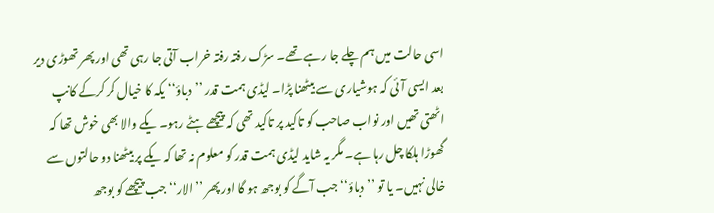اسی حالت میں ہم چلے جا رہے تھے۔ سڑک رفتہ رفتہ خراب آتی جا رہی تھی اور پھر تھوڑی دیر بعد ایسی آئی کہ ہوشیاری سے بیٹھنا پڑا۔ لیڈی ہمت قدر ’’دباؤ‘‘ یکہ کا خیال کر کرکے کانپ اٹھتی تھیں اور نواب صاحب کو تاکید پر تاکید تھی کہ پیچھے ہٹے رہو۔ یکے والا بھی خوش تھا کہ گھوڑا ہلکا چل رہا ہے۔ مگر یہ شاید لیڈی ہمت قدر کو معلوم نہ تھا کہ یکے پر بیٹھنا دو حالتوں سے خالی نہیں۔ یا تو ’’دباؤ‘‘ جب آگے کو بوجھ ہو گا اور پھر ’’الار‘‘ جب پیچھے کو بوجھ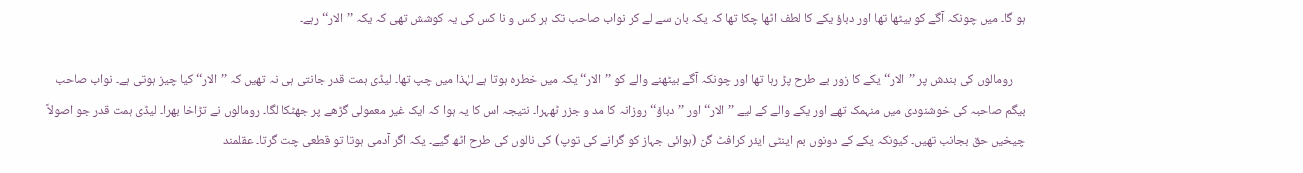ہو گا۔ میں چونکہ آگے کو بیٹھا تھا اور دباؤ یکے کا لطف اٹھا چکا تھا کہ یکہ بان سے لے کر نواب صاحب تک ہر کس و نا کس کی یہ کوشش تھی کہ یکہ ’’الار‘‘ رہے۔

    رومالوں کی بندش پر ’’الار‘‘ یکے کا زور بے طرح پڑ رہا تھا اور چونکہ آگے بیٹھنے والے کو ’’الار‘‘ یکہ میں خطرہ ہوتا ہے لہٰذا میں چپ تھا۔ لیڈی ہمت قدر جانتی ہی نہ تھیں کہ ’’الار‘‘ کیا چیز ہوتی ہے۔ نواب صاحب بیگم صاحبہ کی خوشنودی میں منہمک تھے اور یکے والے کے لیے ’’الار‘‘ اور ’’دباؤ‘‘ روزانہ کا مد و جزر ٹھہرا۔ نتیجہ اس کا یہ ہوا کہ ایک غیر معمولی گڑھے پر جھٹکا لگا۔ رومالوں نے تڑاخا بھرا۔ لیڈی ہمت قدر جو اصولاً چیخیں حق بجانب تھیں۔ کیونکہ یکے کے دونوں بم اینٹی ایئر کرافٹ گن (ہوائی جہاز کو گرانے کی توپ) کی نالوں کی طرح اٹھ گیے۔ یکہ اگر آدمی ہوتا تو قطعی چت گرتا۔ عقلمند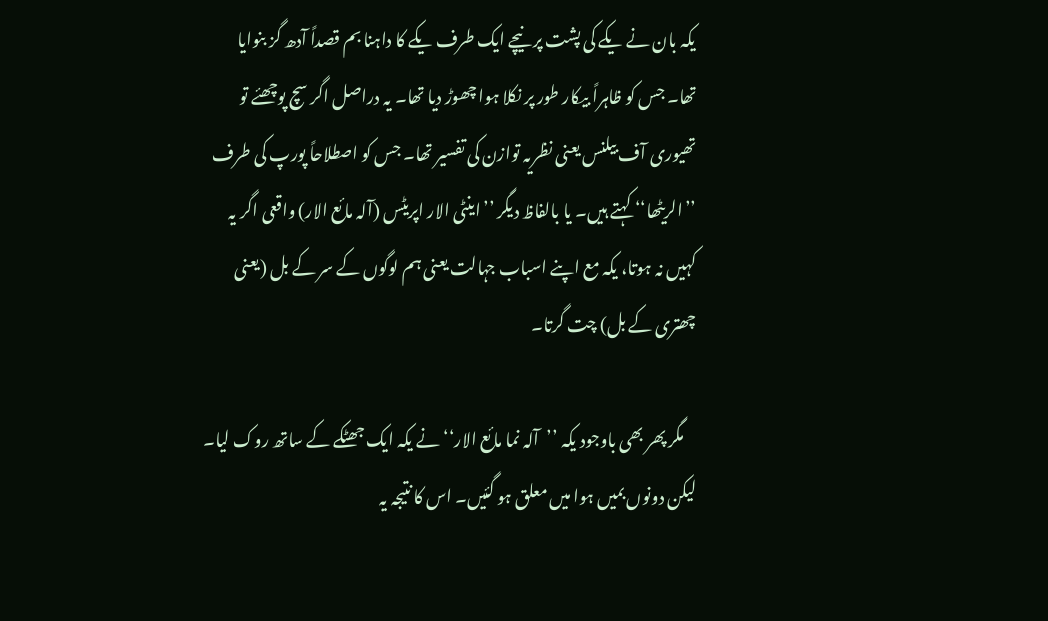یکہ بان نے یکے کی پشت پر نیچے ایک طرف یکے کا داہنا بم قصداً آدھ گز بنوایا تھا۔ جس کو ظاہراً بیکار طور پر نکلا ہوا چھوڑ دیا تھا۔ یہ دراصل اگر سچ پوچھئے تو تھیوری آف بیلنس یعنی نظریہ توازن کی تفسیر تھا۔ جس کو اصطلاحاً پورپ کی طرف ’’الریٹھا‘‘ کہتے ہیں۔ یا بالفاظ دیگر ’’اینٹی الار اپریٹس (آلہ مائع الار) واقعی اگر یہ کہیں نہ ہوتا، یکہ مع اپنے اسباب جہالت یعنی ہم لوگوں کے سر کے بل (یعنی چھتری کے بل) چت گرتا۔

    مگر پھر بھی باوجود یکہ ’’آلہ نما مائع الار‘‘ نے یکہ ایک جھٹکے کے ساتھ روک لیا۔ لیکن دونوں بمیں ہوا میں معلق ہو گئیں۔ اس کا نتیجہ یہ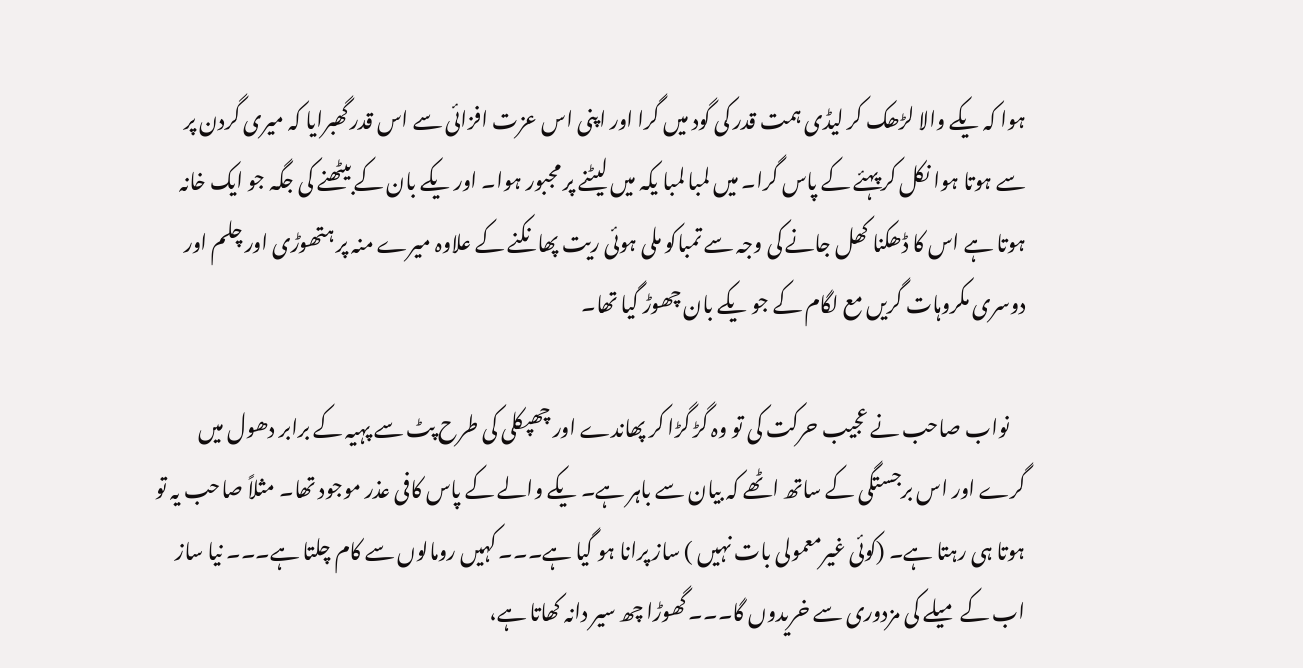ہوا کہ یکے والا لڑھک کر لیڈی ہمت قدر کی گود میں گرا اور اپنی اس عزت افزائی سے اس قدر گھبرایا کہ میری گردن پر سے ہوتا ہوا نکل کر پہئے کے پاس گرا۔ میں لمبا لمبا یکہ میں لیٹنے پر مجبور ہوا۔ اور یکے بان کے بیٹھنے کی جگہ جو ایک خانہ ہوتا ہے اس کا ڈھکنا کھل جانے کی وجہ سے تمباکو ملی ہوئی ریت پھانکنے کے علاوہ میرے منہ پر ہتھوڑی اور چلم اور دوسری مکروہات گریں مع لگام کے جو یکے بان چھوڑ گیا تھا۔

    نواب صاحب نے عجیب حرکت کی تو وہ گڑ گڑا کر پھاندے اور چھپکلی کی طرح پٹ سے پہیہ کے برابر دھول میں گرے اور اس برجستگی کے ساتھ اٹھے کہ بیان سے باہر ہے۔ یکے والے کے پاس کافی عذر موجود تھا۔ مثلاً صاحب یہ تو ہوتا ہی رہتا ہے۔ (کوئی غیرمعمولی بات نہیں ) ساز پرانا ہو گیا ہے۔۔۔ کہیں رومالوں سے کام چلتا ہے۔۔۔ نیا ساز اب کے میلے کی مزدوری سے خریدوں گا۔۔۔ گھوڑا چھ سیر دانہ کھاتا ہے،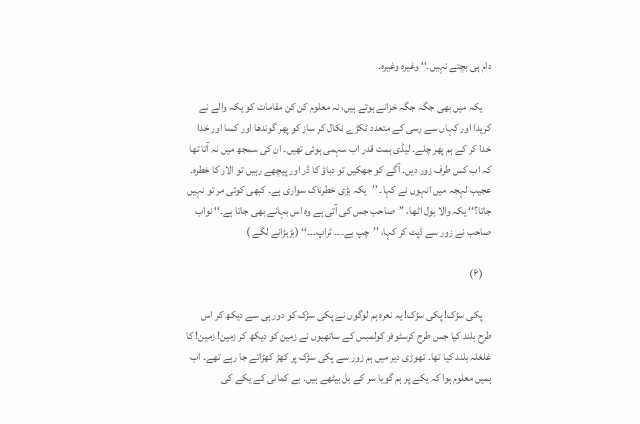دام ہی بچتے نہیں۔‘‘ وغیرہ وغیرہ۔

    یکہ میں بھی جگہ جگہ خزانے ہوتے ہیں، نہ معلوم کن کن مقامات کو یکہ والے نے کریدا اور کہاں سے رسی کے متعدد ٹکڑے نکال کر ساز کو پھر گوندھا اور کسا اور خدا خدا کر کے ہم پھر چلے۔ لیڈی ہمت قدر اب سہمی ہوئی تھیں۔ ان کی سمجھ میں نہ آتا تھا کہ اب کس طرف زور دیں۔ آگے کو جھکیں تو دباؤ کا ڈر اور پیچھے رہیں تو الار کا خطرہ۔ عجیب لہجہ میں انہوں نے کہا۔ ’’یکہ بڑی خطرناک سواری ہے۔ کبھی کوئی مر تو نہیں جاتا؟‘‘ یکہ والا بول اٹھا، ’’صاحب جس کی آتی ہے وہ اس بہانے بھی جاتا ہے۔‘‘ نواب صاحب نے زور سے ڈپٹ کر کہا، ’’چپ بے۔۔۔ ٹراپ۔۔۔‘‘ (بڑبڑانے لگے )

    (۶)

    پکی سڑک! پکی سڑک! یہ نعرہ ہم لوگوں نے پکی سڑک کو دور ہی سے دیکھ کر اس طرح بلند کیا جس طرح کرسٹوفر کولمبس کے ساتھیوں نے زمین کو دیکھ کر زمین! زمین! کا غلغلہ بلند کیا تھا۔ تھوڑی دیر میں ہم زور سے پکی سڑک پر کھڑ کھڑاتے جا رہے تھے۔ اب ہمیں معلوم ہوا کہ یکے پر ہم گویا سر کے بل بیٹھے ہیں۔ بے کمانی کے یکے کی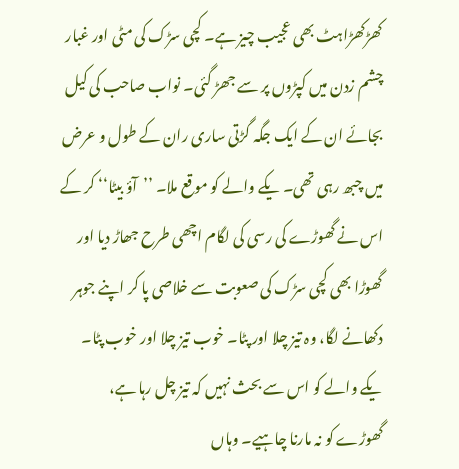کھڑکھڑاہٹ بھی عجیب چیز ہے۔ کچی سڑک کی مٹی اور غبار چشم زدن میں کپڑوں پر سے جھڑ گئی۔ نواب صاحب کی کیل بجائے ان کے ایک جگہ گڑتی ساری ران کے طول و عرض میں چبھ رہی تھی۔ یکے والے کو موقع ملا۔ ’’آؤ بیٹا‘‘ کر کے اس نے گھوڑے کی رسی کی لگام اچھی طرح جھاڑ دیا اور گھوڑا بھی کچی سڑک کی صعوبت سے خلاصی پا کر اپنے جوہر دکھانے لگا، وہ تیز چلا اور پٹا۔ خوب تیز چلا اور خوب پٹا۔ یکے والے کو اس سے بحث نہیں کہ تیز چل رہا ہے، گھوڑے کو نہ مارنا چاہیے۔ وہاں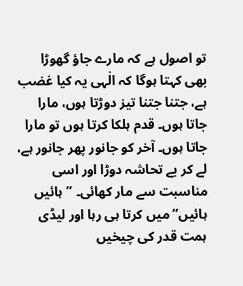تو اصول ہے کہ مارے جاؤ گھوڑا بھی کہتا ہوگا کہ الٰہی یہ کیا غضب ہے، جتنا جتنا تیز دوڑتا ہوں، مارا جاتا ہوں۔ قدم ہلکا کرتا ہوں تو مارا جاتا ہوں۔ آخر کو جانور پھر جانور ہے، لے کر بے تحاشہ دوڑا اور اسی مناسبت سے مار کھائی۔ ’’ہائیں ہائیں‘‘ میں کرتا ہی رہا اور لیڈی ہمت قدر کی چیخیں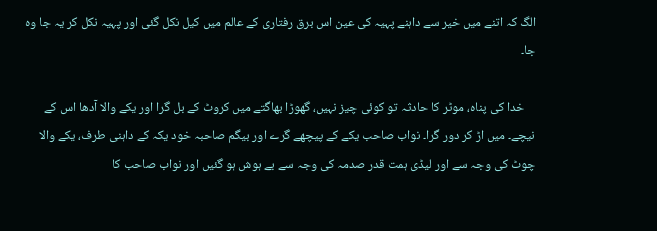الگ کہ اتنے میں خیر سے داہنے پہیہ کی عین اس برق رفتاری کے عالم میں کیل نکل گئی اور پہیہ نکل کر یہ جا وہ جا۔

    خدا کی پناہ، موٹر کا حادثہ تو کوئی چیز نہیں، گھوڑا بھاگتے میں کروٹ کے بل گرا اور یکے والا آدھا اس کے نیچے۔ میں اڑ کر دور گرا۔ نواب صاحب یکے کے پیچھے گرے اور بیگم صاحبہ خود یکہ کے داہنی طرف، یکے والا چوٹ کی وجہ سے اور لیڈی ہمت قدر صدمہ کی وجہ سے بے ہوش ہو گئیں اور نواب صاحب کا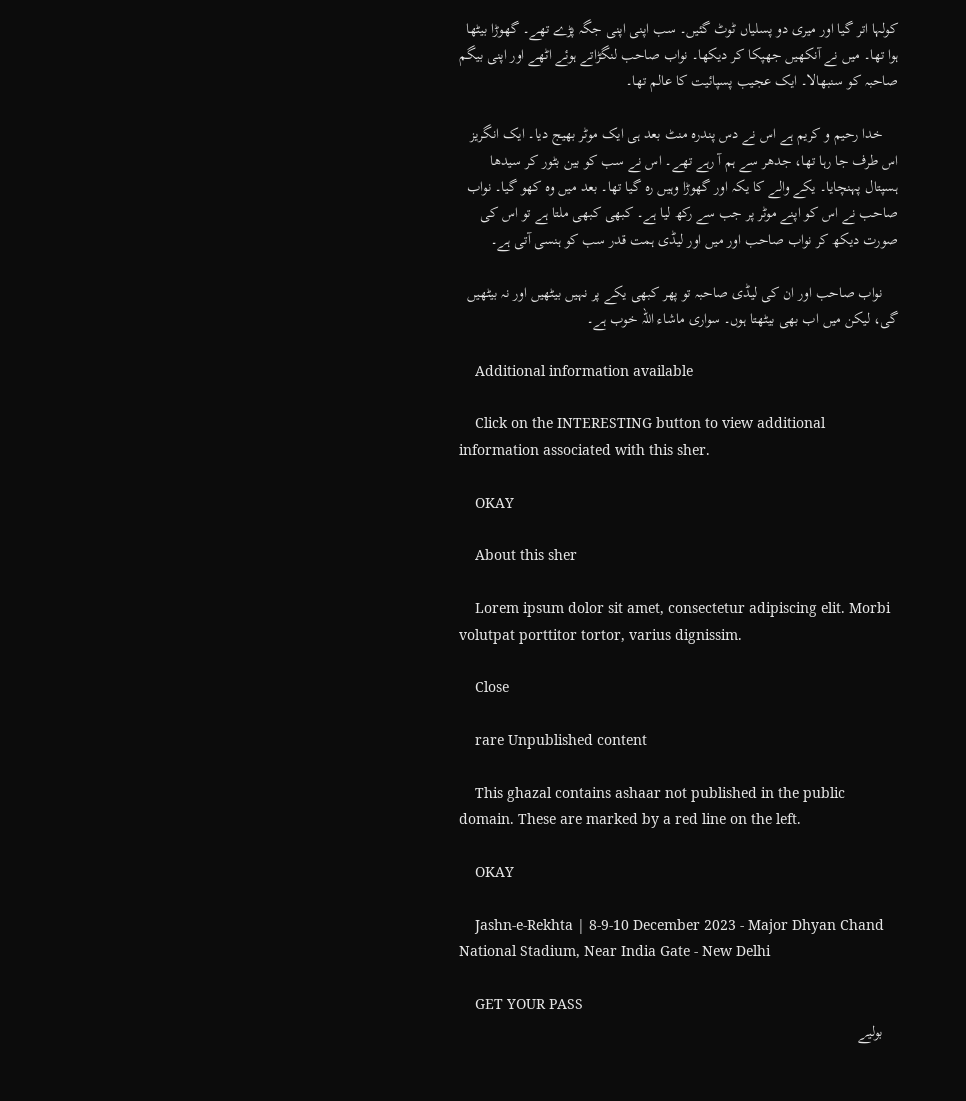کولہا اتر گیا اور میری دو پسلیاں ٹوٹ گئیں۔ سب اپنی اپنی جگہ پڑے تھے۔ گھوڑا بیٹھا ہوا تھا۔ میں نے آنکھیں جھپکا کر دیکھا۔ نواب صاحب لنگڑاتے ہوئے اٹھے اور اپنی بیگم صاحبہ کو سنبھالا۔ ایک عجیب پسپائیت کا عالم تھا۔

    خدا رحیم و کریم ہے اس نے دس پندرہ منٹ بعد ہی ایک موٹر بھیج دیا۔ ایک انگریز اس طرف جا رہا تھا، جدھر سے ہم آ رہے تھے۔ اس نے سب کو بین بٹور کر سیدھا ہسپتال پہنچایا۔ یکے والے کا یکہ اور گھوڑا وہیں رہ گیا تھا۔ بعد میں وہ کھو گیا۔ نواب صاحب نے اس کو اپنے موٹر پر جب سے رکھ لیا ہے۔ کبھی کبھی ملتا ہے تو اس کی صورت دیکھ کر نواب صاحب اور میں اور لیڈی ہمت قدر سب کو ہنسی آتی ہے۔

    نواب صاحب اور ان کی لیڈی صاحبہ تو پھر کبھی یکے پر نہیں بیٹھیں اور نہ بیٹھیں گی، لیکن میں اب بھی بیٹھتا ہوں۔ سواری ماشاء اللہ خوب ہے۔

    Additional information available

    Click on the INTERESTING button to view additional information associated with this sher.

    OKAY

    About this sher

    Lorem ipsum dolor sit amet, consectetur adipiscing elit. Morbi volutpat porttitor tortor, varius dignissim.

    Close

    rare Unpublished content

    This ghazal contains ashaar not published in the public domain. These are marked by a red line on the left.

    OKAY

    Jashn-e-Rekhta | 8-9-10 December 2023 - Major Dhyan Chand National Stadium, Near India Gate - New Delhi

    GET YOUR PASS
    بولیے